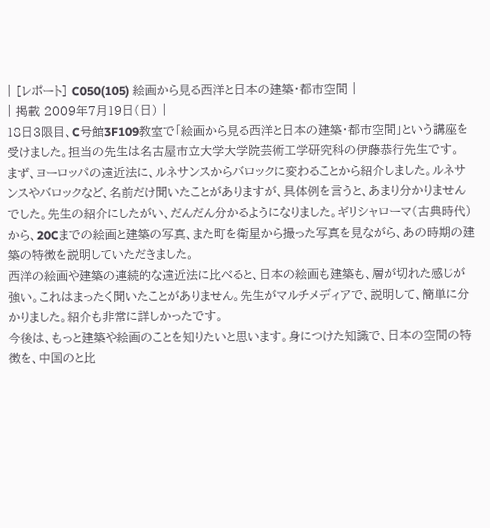| [レポート] C050(105) 絵画から見る西洋と日本の建築・都市空間 |
| 掲載 2009年7月19日(日) |
18日3限目、C号館3F109教室で「絵画から見る西洋と日本の建築・都市空間」という講座を受けました。担当の先生は名古屋市立大学大学院芸術工学研究科の伊藤恭行先生です。
まず、ヨーロッパの遠近法に、ルネサンスからバロックに変わることから紹介しました。ルネサンスやバロックなど、名前だけ聞いたことがありますが、具体例を言うと、あまり分かりませんでした。先生の紹介にしたがい、だんだん分かるようになりました。ギリシャローマ(古典時代)から、20Cまでの絵画と建築の写真、また町を衛星から撮った写真を見ながら、あの時期の建築の特徴を説明していただきました。
西洋の絵画や建築の連続的な遠近法に比べると、日本の絵画も建築も、層が切れた感じが強い。これはまったく聞いたことがありません。先生がマルチメディアで、説明して、簡単に分かりました。紹介も非常に詳しかったです。
今後は、もっと建築や絵画のことを知りたいと思います。身につけた知識で、日本の空間の特徴を、中国のと比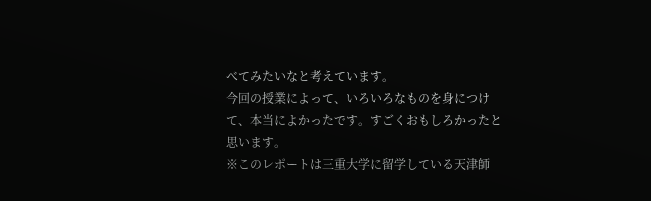べてみたいなと考えています。
今回の授業によって、いろいろなものを身につけて、本当によかったです。すごくおもしろかったと思います。
※このレポートは三重大学に留学している天津師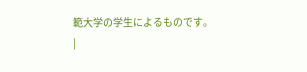範大学の学生によるものです。
|